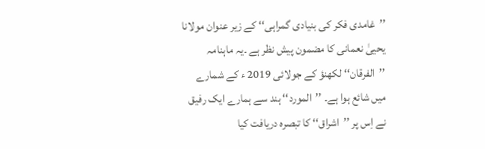’’غامدی فکر کی بنیادی گمراہی‘‘ کے زیر عنوان مولانا یحییٰ نعمانی کا مضمون پیش نظر ہے ۔یہ ماہنامہ ’’الفرقان‘‘ لکھنؤ کے جولائی 2019 ء کے شمارے میں شائع ہوا ہے۔ ’’المورد‘‘ ہند سے ہمارے ایک رفیق نے اِس پر ’’اشراق‘‘ کا تبصرہ دریافت کیا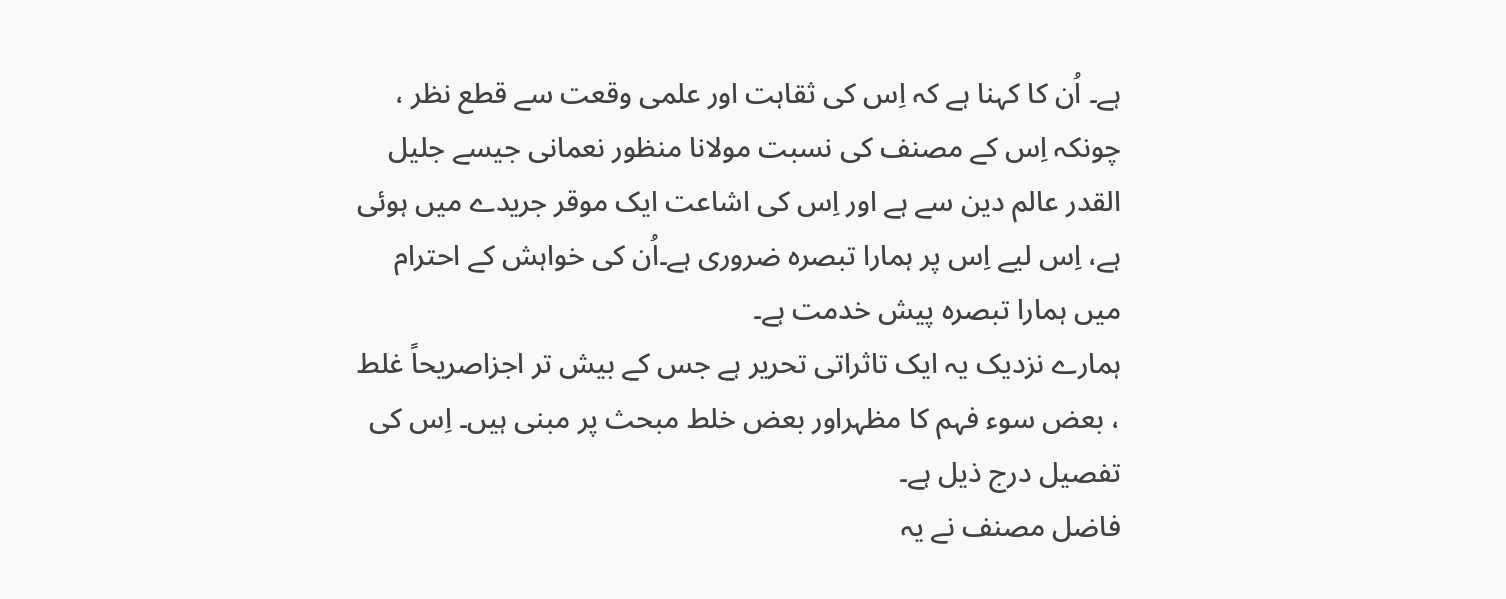ہے۔ اُن کا کہنا ہے کہ اِس کی ثقاہت اور علمی وقعت سے قطع نظر ، چونکہ اِس کے مصنف کی نسبت مولانا منظور نعمانی جیسے جلیل القدر عالم دین سے ہے اور اِس کی اشاعت ایک موقر جریدے میں ہوئی ہے، اِس لیے اِس پر ہمارا تبصرہ ضروری ہے۔اُن کی خواہش کے احترام میں ہمارا تبصرہ پیش خدمت ہے۔
ہمارے نزدیک یہ ایک تاثراتی تحریر ہے جس کے بیش تر اجزاصریحاً غلط ، بعض سوء فہم کا مظہراور بعض خلط مبحث پر مبنی ہیں۔ اِس کی تفصیل درج ذیل ہے۔
فاضل مصنف نے یہ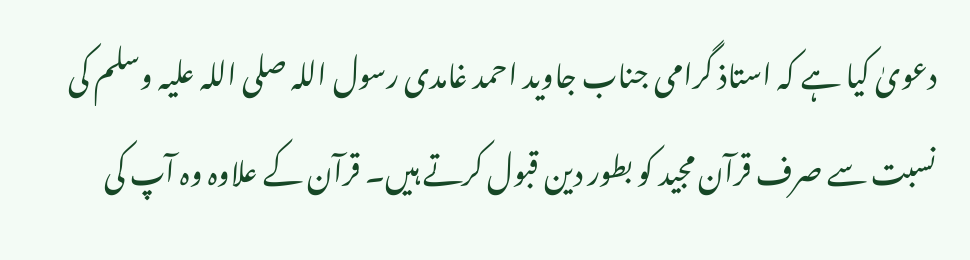دعویٰ کیا ہے کہ استاذ گرامی جناب جاوید احمد غامدی رسول اللہ صلی اللہ علیہ وسلم کی نسبت سے صرف قرآن مجید کو بطور دین قبول کرتے ہیں۔ قرآن کے علاوہ وہ آپ کی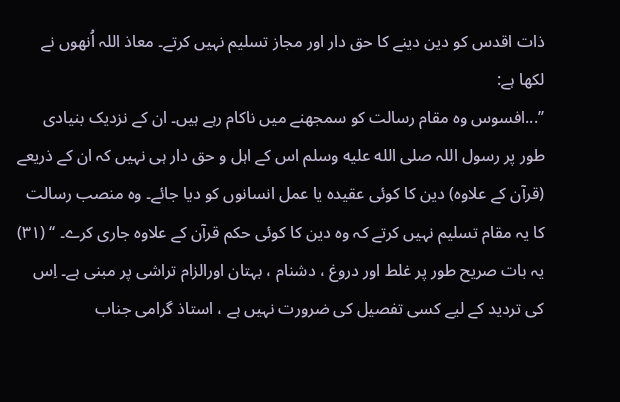ذات اقدس کو دین دینے کا حق دار اور مجاز تسلیم نہیں کرتے۔ معاذ اللہ اُنھوں نے لکھا ہے:
’’...افسوس وہ مقام رسالت کو سمجھنے میں ناکام رہے ہیں۔ ان کے نزدیک بنیادی طور پر رسول اللہ صلى الله عليه وسلم اس کے اہل و حق دار ہی نہیں کہ ان کے ذریعے (قرآن کے علاوہ) دین کا کوئی عقیدہ یا عمل انسانوں کو دیا جائے۔ وہ منصب رسالت کا یہ مقام تسلیم نہیں کرتے کہ وہ دین کا کوئی حکم قرآن کے علاوہ جاری کرے۔ ‘‘ (۳۱)
یہ بات صریح طور پر غلط اور دروغ ، دشنام ، بہتان اورالزام تراشی پر مبنی ہے۔ اِس کی تردید کے لیے کسی تفصیل کی ضرورت نہیں ہے ، استاذ گرامی جناب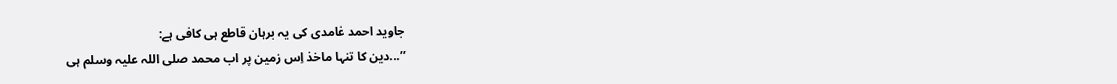جاوید احمد غامدی کی یہ برہان قاطع ہی کافی ہے:
’’...دین کا تنہا ماخذ اِس زمین پر اب محمد صلی اللہ علیہ وسلم ہی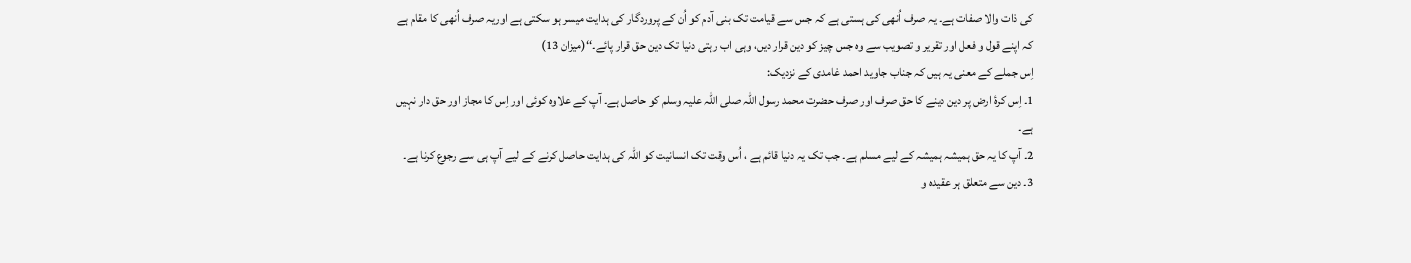کی ذات والا صفات ہے۔ یہ صرف اُنھی کی ہستی ہے کہ جس سے قیامت تک بنی آدم کو اُن کے پروردگار کی ہدایت میسر ہو سکتی ہے اوریہ صرف اُنھی کا مقام ہے کہ اپنے قول و فعل اور تقریر و تصویب سے وہ جس چیز کو دین قرار دیں، وہی اب رہتی دنیا تک دین حق قرار پائے۔‘‘(میزان 13)
اِس جملے کے معنی یہ ہیں کہ جناب جاوید احمد غامدی کے نزدیک:
1۔ اِس کرۂ ارض پر دین دینے کا حق صرف اور صرف حضرت محمد رسول اللہ صلی اللہ علیہ وسلم کو حاصل ہے۔ آپ کے علاوہ کوئی اور اِس کا مجاز اور حق دار نہیں ہے۔
2۔ آپ کا یہ حق ہمیشہ ہمیشہ کے لیے مسلم ہے۔ جب تک یہ دنیا قائم ہے ، اُس وقت تک انسانیت کو اللہ کی ہدایت حاصل کرنے کے لیے آپ ہی سے رجوع کرنا ہے۔
3۔ دین سے متعلق ہر عقیدہ و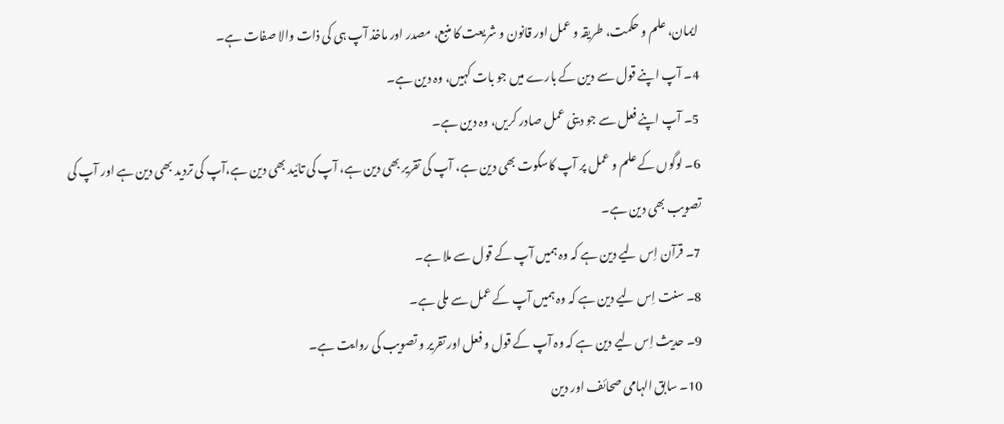ایمان، علم و حکمت، طریقہ و عمل اور قانون و شریعت کا منبع، مصدر اور ماخذ آپ ہی کی ذات والا صفات ہے۔
4۔ آپ اپنے قول سے دین کے بارے میں جو بات کہیں، وہ دین ہے۔
5۔ آپ اپنے فعل سے جو دینی عمل صادر کریں، وہ دین ہے۔
6۔ لوگوں کے علم و عمل پر آپ کاسکوت بھی دین ہے، آپ کی تقریر بھی دین ہے، آپ کی تائید بھی دین ہے،آپ کی تردید بھی دین ہے اور آپ کی تصویب بھی دین ہے۔
7۔ قرآن اِس لیے دین ہے کہ وہ ہمیں آپ کے قول سے ملا ہے۔
8۔ سنت اِس لیے دین ہے کہ وہ ہمیں آپ کے عمل سے ملی ہے۔
9۔ حدیث اِس لیے دین ہے کہ وہ آپ کے قول و فعل اور تقریر و تصویب کی روایت ہے۔
10۔ سابق الہامی صحائف اور دین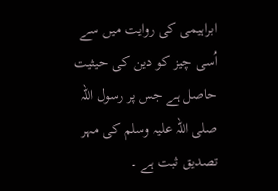ابراہیمی کی روایت میں سے اُسی چیز کو دین کی حیثیت حاصل ہے جس پر رسول اللہ صلی اللہ علیہ وسلم کی مہر تصدیق ثبت ہے ۔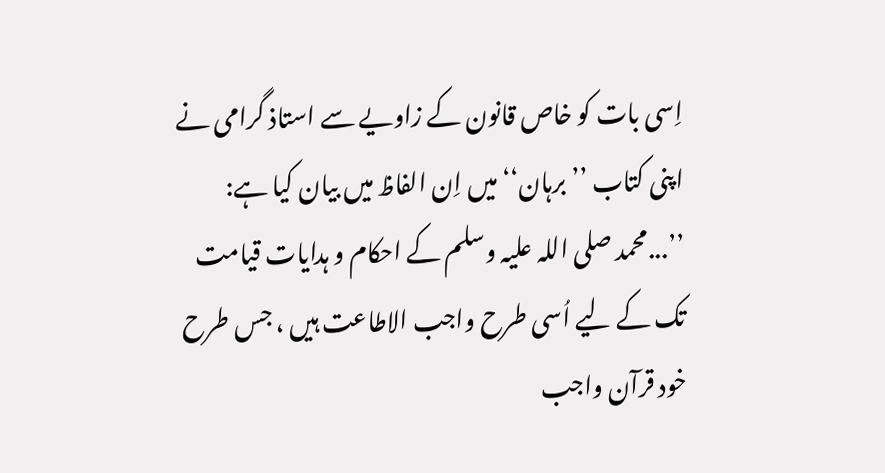اِسی بات کو خاص قانون کے زاویے سے استاذ گرامی نے اپنی کتاب ’’برہان‘‘ میں اِن الفاظ میں بیان کیا ہے:
’’...محمد صلی اللہ علیہ وسلم کے احکام و ہدایات قیامت تک کے لیے اُسی طرح واجب الاطاعت ہیں ، جس طرح خود قرآن واجب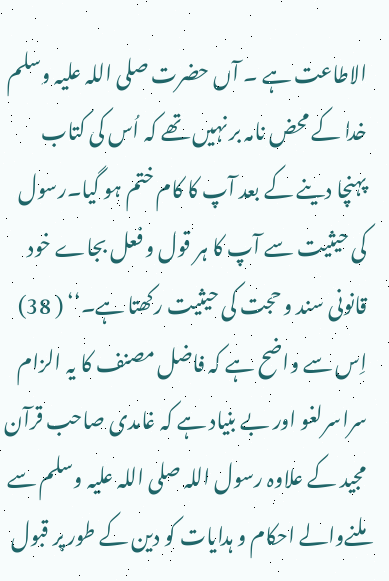الاطاعت ہے ۔ آں حضرت صلی اللہ علیہ وسلم خدا کے محض نامہ بر نہیں تھے کہ اُس کی کتاب پہنچا دینے کے بعد آپ کا کام ختم ہو گیا۔رسول کی حیثیت سے آپ کا ہر قول و فعل بجاے خود قانونی سند و حجت کی حیثیت رکھتا ہے۔‘‘ ( 38)
اِس سے واضح ہے کہ فاضل مصنف کا یہ الزام سراسرلغو اور بے بنیاد ہے کہ غامدی صاحب قرآن مجید کے علاوہ رسول اللہ صلی اللہ علیہ وسلم سے ملنےوالے احکام و ہدایات کو دین کے طور پر قبول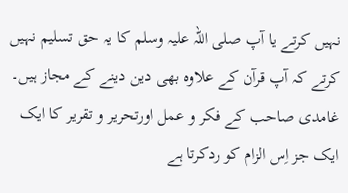نہیں کرتے یا آپ صلی اللہ علیہ وسلم کا یہ حق تسلیم نہیں کرتے کہ آپ قرآن کے علاوہ بھی دین دینے کے مجاز ہیں۔ غامدی صاحب کے فکر و عمل اورتحریر و تقریر کا ایک ایک جز اِس الزام کو ردکرتا ہے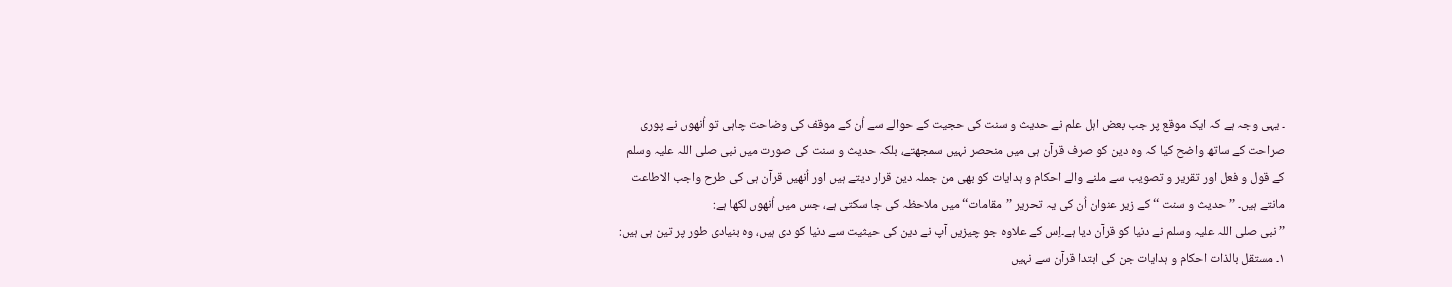۔ یہی وجہ ہے کہ ایک موقع پر جب بعض اہل علم نے حدیث و سنت کی حجیت کے حوالے سے اُن کے موقف کی وضاحت چاہی تو اُنھوں نے پوری صراحت کے ساتھ واضح کیا کہ وہ دین کو صرف قرآن ہی میں منحصر نہیں سمجھتے، بلکہ حدیث و سنت کی صورت میں نبی صلی اللہ علیہ وسلم کے قول و فعل اور تقریر و تصویب سے ملنے والے احکام و ہدایات کو بھی من جملہ دین قرار دیتے ہیں اور اُنھیں قرآن ہی کی طرح واجب الاطاعت مانتے ہیں۔ ’’حدیث و سنت ‘‘ کے زیر عنوان اُن کی یہ تحریر ’’مقامات‘‘ میں ملاحظہ کی جا سکتی ہے، جس میں اُنھوں لکھا ہے:
’’نبی صلی اللہ علیہ وسلم نے دنیا کو قرآن دیا ہے۔اِس کے علاوہ جو چیزیں آپ نے دین کی حیثیت سے دنیا کو دی ہیں، وہ بنیادی طور پر تین ہی ہیں:
۱۔ مستقل بالذات احکام و ہدایات جن کی ابتدا قرآن سے نہیں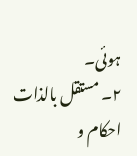ہوئی۔
۲۔ مستقل بالذات احکام و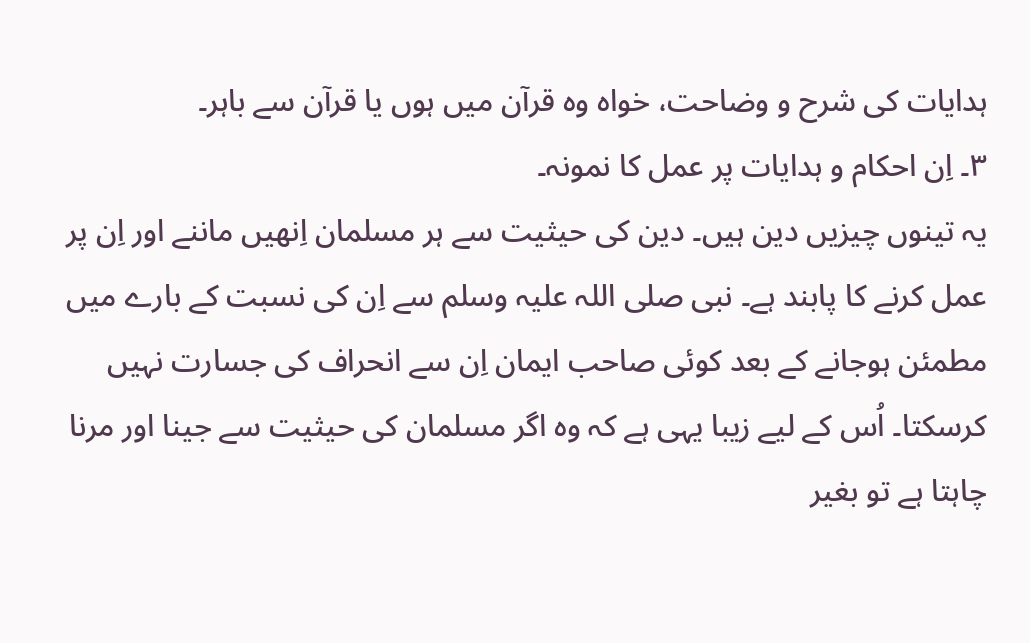ہدایات کی شرح و وضاحت، خواہ وہ قرآن میں ہوں یا قرآن سے باہر۔
۳۔ اِن احکام و ہدایات پر عمل کا نمونہ۔
یہ تینوں چیزیں دین ہیں۔ دین کی حیثیت سے ہر مسلمان اِنھیں ماننے اور اِن پر عمل کرنے کا پابند ہے۔ نبی صلی اللہ علیہ وسلم سے اِن کی نسبت کے بارے میں مطمئن ہوجانے کے بعد کوئی صاحب ایمان اِن سے انحراف کی جسارت نہیں کرسکتا۔ اُس کے لیے زیبا یہی ہے کہ وہ اگر مسلمان کی حیثیت سے جینا اور مرنا چاہتا ہے تو بغیر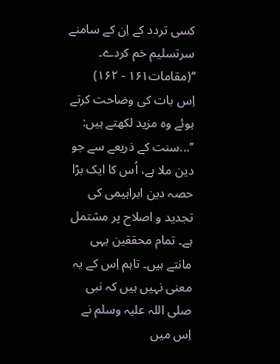کسی تردد کے اِن کے سامنے سرتسلیم خم کردے۔ ‘‘(مقامات۱۶۱ - ۱۶۲)
اِس بات کی وضاحت کرتے ہوئے وہ مزید لکھتے ہیں:
’’...سنت کے ذریعے سے جو دین ملا ہے، اُس کا ایک بڑا حصہ دین ابراہیمی کی تجدید و اصلاح پر مشتمل ہے۔ تمام محققین یہی مانتے ہیں۔ تاہم اِس کے یہ معنی نہیں ہیں کہ نبی صلی اللہ علیہ وسلم نے اِس میں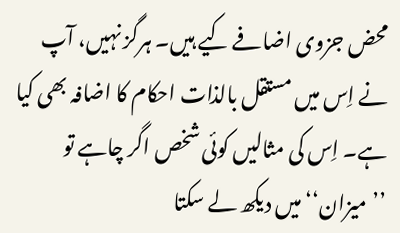محض جزوی اضافے کیے ہیں۔ ہرگز نہیں، آپ نے اِس میں مستقل بالذات احکام کا اضافہ بھی کیا ہے۔ اِس کی مثالیں کوئی شخص اگر چاہے تو ’’میزان‘‘ میں دیکھ لے سکتا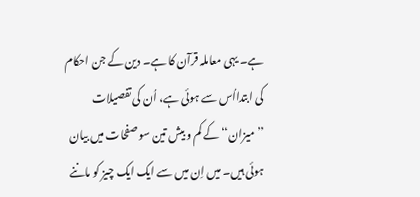ہے۔ یہی معاملہ قرآن کا ہے۔ دین کے جن احکام کی ابتدااُس سے ہوئی ہے، اُن کی تفصیلات ’’میزان‘‘ کے کم و بیش تین سو صفحات میں بیان ہوئی ہیں۔ میں اِن میں سے ایک ایک چیز کو ماننے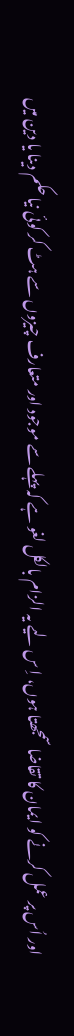اور اُس پر عمل کرنے کو ایمان کا تقاضا سمجھتا ہوں، اِ س لیے یہ الزام بالکل لغو ہے کہ پہلے سے موجود اور متعارف چیزوں سے ہٹ کر کوئی نیا حکم دینا یا دین میں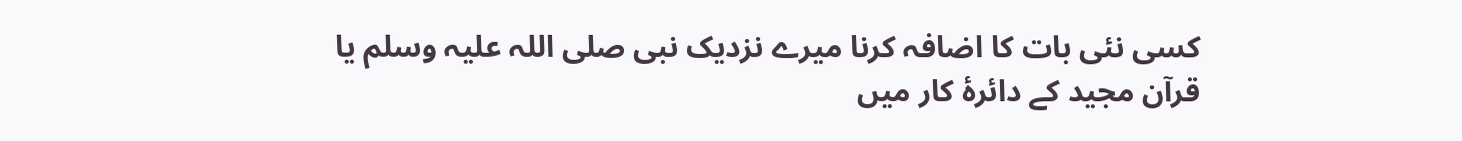کسی نئی بات کا اضافہ کرنا میرے نزدیک نبی صلی اللہ علیہ وسلم یا قرآن مجید کے دائرۂ کار میں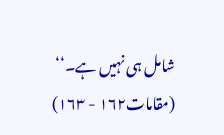شامل ہی نہیں ہے۔‘‘ (مقامات۱۶۲ - ۱۶۳)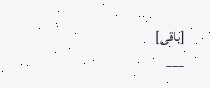[باقی]
___